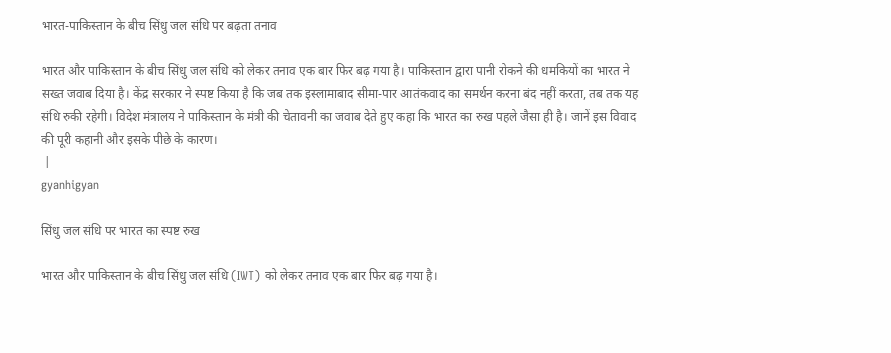भारत-पाकिस्तान के बीच सिंधु जल संधि पर बढ़ता तनाव

भारत और पाकिस्तान के बीच सिंधु जल संधि को लेकर तनाव एक बार फिर बढ़ गया है। पाकिस्तान द्वारा पानी रोकने की धमकियों का भारत ने सख्त जवाब दिया है। केंद्र सरकार ने स्पष्ट किया है कि जब तक इस्लामाबाद सीमा-पार आतंकवाद का समर्थन करना बंद नहीं करता, तब तक यह संधि रुकी रहेगी। विदेश मंत्रालय ने पाकिस्तान के मंत्री की चेतावनी का जवाब देते हुए कहा कि भारत का रुख पहले जैसा ही है। जानें इस विवाद की पूरी कहानी और इसके पीछे के कारण।
 |
gyanhigyan

सिंधु जल संधि पर भारत का स्पष्ट रुख

भारत और पाकिस्तान के बीच सिंधु जल संधि (IWT) को लेकर तनाव एक बार फिर बढ़ गया है।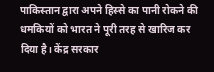पाकिस्तान द्वारा अपने हिस्से का पानी रोकने की धमकियों को भारत ने पूरी तरह से खारिज कर दिया है। केंद्र सरकार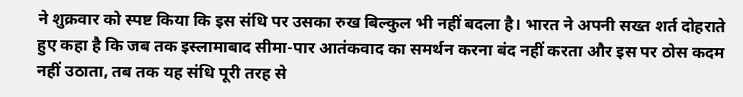ने शुक्रवार को स्पष्ट किया कि इस संधि पर उसका रुख बिल्कुल भी नहीं बदला है। भारत ने अपनी सख्त शर्त दोहराते हुए कहा है कि जब तक इस्लामाबाद सीमा-पार आतंकवाद का समर्थन करना बंद नहीं करता और इस पर ठोस कदम नहीं उठाता, तब तक यह संधि पूरी तरह से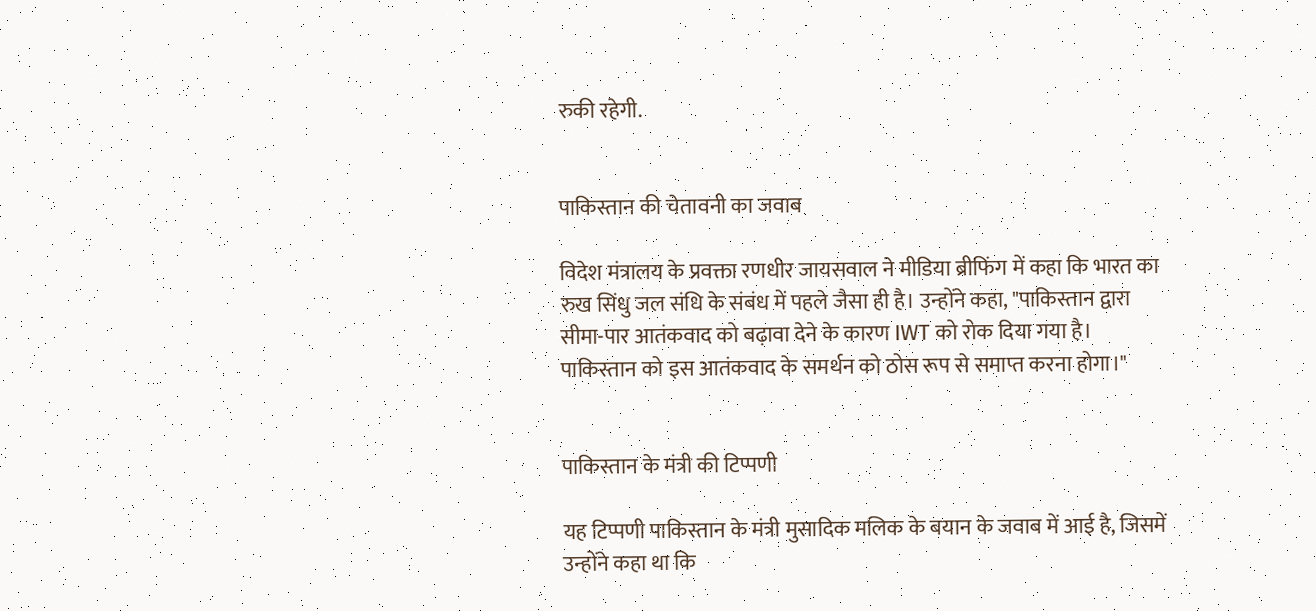रुकी रहेगी.


पाकिस्तान की चेतावनी का जवाब

विदेश मंत्रालय के प्रवक्ता रणधीर जायसवाल ने मीडिया ब्रीफिंग में कहा कि भारत का रुख सिंधु जल संधि के संबंध में पहले जैसा ही है। उन्होंने कहा, "पाकिस्तान द्वारा सीमा-पार आतंकवाद को बढ़ावा देने के कारण IWT को रोक दिया गया है। पाकिस्तान को इस आतंकवाद के समर्थन को ठोस रूप से समाप्त करना होगा।"


पाकिस्तान के मंत्री की टिप्पणी

यह टिप्पणी पाकिस्तान के मंत्री मुसादिक मलिक के बयान के जवाब में आई है, जिसमें उन्होंने कहा था कि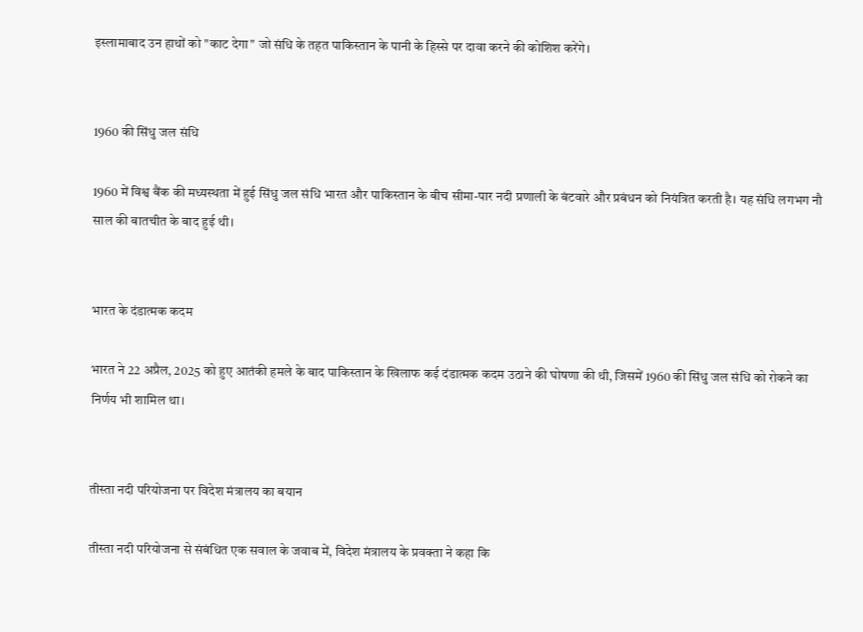इस्लामाबाद उन हाथों को "काट देगा" जो संधि के तहत पाकिस्तान के पानी के हिस्से पर दावा करने की कोशिश करेंगे।


1960 की सिंधु जल संधि

1960 में विश्व बैंक की मध्यस्थता में हुई सिंधु जल संधि भारत और पाकिस्तान के बीच सीमा-पार नदी प्रणाली के बंटवारे और प्रबंधन को नियंत्रित करती है। यह संधि लगभग नौ साल की बातचीत के बाद हुई थी।


भारत के दंडात्मक कदम

भारत ने 22 अप्रैल, 2025 को हुए आतंकी हमले के बाद पाकिस्तान के खिलाफ कई दंडात्मक कदम उठाने की घोषणा की थी, जिसमें 1960 की सिंधु जल संधि को रोकने का निर्णय भी शामिल था।


तीस्ता नदी परियोजना पर विदेश मंत्रालय का बयान

तीस्ता नदी परियोजना से संबंधित एक सवाल के जवाब में, विदेश मंत्रालय के प्रवक्ता ने कहा कि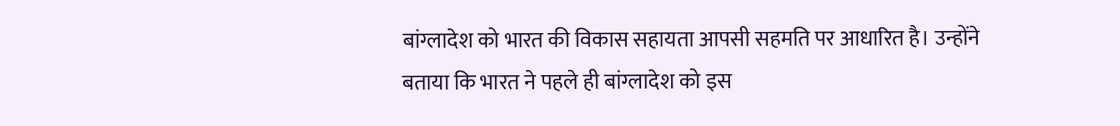बांग्लादेश को भारत की विकास सहायता आपसी सहमति पर आधारित है। उन्होंने बताया कि भारत ने पहले ही बांग्लादेश को इस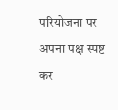परियोजना पर अपना पक्ष स्पष्ट कर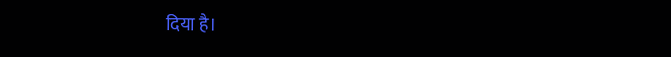दिया है।